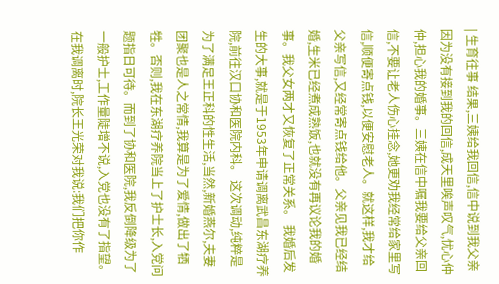| 生育往事 结果,三姨给我回信,信中说到我父亲因为没有接到我的回信,成天里唉声叹气,忧心仲仲,担心我的婚事。三姨在信中嘱我要给父亲回信,不要让老人伤心挂念,她更劝我经常给家里写信,顺便寄点钱,以便安慰老人。就这样,我才给父亲写信,又经常寄点钱给他。父亲见我已经结婚,生米已经煮成熟饭,也就没有再议论我的婚事。我父女两才又恢复了正常关系。 我婚后发生的大事,就是于1953年申请调离武昌东湖疗养院,前往汉口协和医院内科。 这次调动,纯粹是为了满足王正科的性生活,当然,新婚燕尔,夫妻团聚也是人之常情,我算是为了爱情,做出了牺牲。否则,我在东湖疗养院当上了护士长,入党问题指日可待。而到了协和医院,我反倒降级为了一般护士,工作量陡增不说,入党也没有了指望。 在我调离时,院长王光荣对我说:我们把你作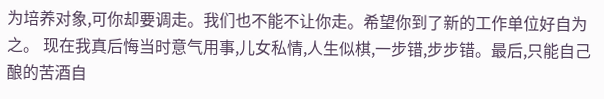为培养对象,可你却要调走。我们也不能不让你走。希望你到了新的工作单位好自为之。 现在我真后悔当时意气用事,儿女私情,人生似棋,一步错,步步错。最后,只能自己酿的苦酒自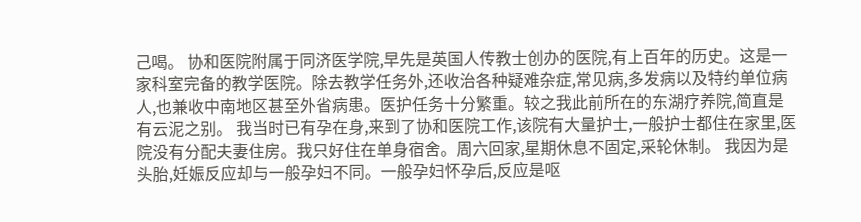己喝。 协和医院附属于同济医学院,早先是英国人传教士创办的医院,有上百年的历史。这是一家科室完备的教学医院。除去教学任务外,还收治各种疑难杂症,常见病,多发病以及特约单位病人,也兼收中南地区甚至外省病患。医护任务十分繁重。较之我此前所在的东湖疗养院,简直是有云泥之别。 我当时已有孕在身,来到了协和医院工作,该院有大量护士,一般护士都住在家里,医院没有分配夫妻住房。我只好住在单身宿舍。周六回家,星期休息不固定,采轮休制。 我因为是头胎,妊娠反应却与一般孕妇不同。一般孕妇怀孕后,反应是呕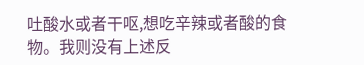吐酸水或者干呕,想吃辛辣或者酸的食物。我则没有上述反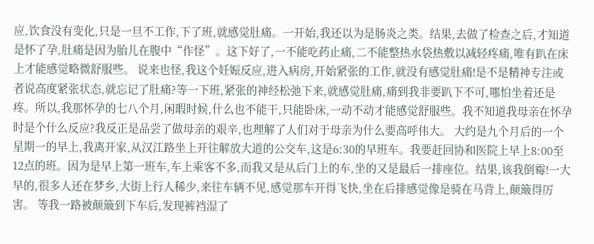应,饮食没有变化,只是一旦不工作,下了班,就感觉肚痛。一开始,我还以为是肠炎之类。结果,去做了检查之后,才知道是怀了孕,肚痛是因为胎儿在腹中“作怪”。这下好了,一不能吃药止痛,二不能整热水袋热敷以减轻疼痛,唯有趴在床上才能感觉略微舒服些。 说来也怪,我这个妊娠反应,进入病房,开始紧张的工作,就没有感觉肚痛!是不是精神专注或者说高度紧张状态,就忘记了肚痛?等一下班,紧张的神经松弛下来,就感觉肚痛,痛到我非要趴下不可,哪怕坐着还是疼。所以,我那怀孕的七八个月,闲暇时候,什么也不能干,只能卧床,一动不动才能感觉舒服些。我不知道我母亲在怀孕时是个什么反应?我反正是品尝了做母亲的艰辛,也理解了人们对于母亲为什么要高呼伟大。 大约是九个月后的一个星期一的早上,我离开家,从汉江路坐上开往解放大道的公交车,这是6:30的早班车。我要赶回协和医院上早上8:00至12点的班。因为是早上第一班车,车上乘客不多,而我又是从后门上的车,坐的又是最后一排座位。结果,该我倒霉!一大早的,很多人还在梦乡,大街上行人稀少,来往车辆不见,感觉那车开得飞快,坐在后排感觉像是骑在马背上,颠簸得厉害。 等我一路被颠簸到下车后,发现裤裆湿了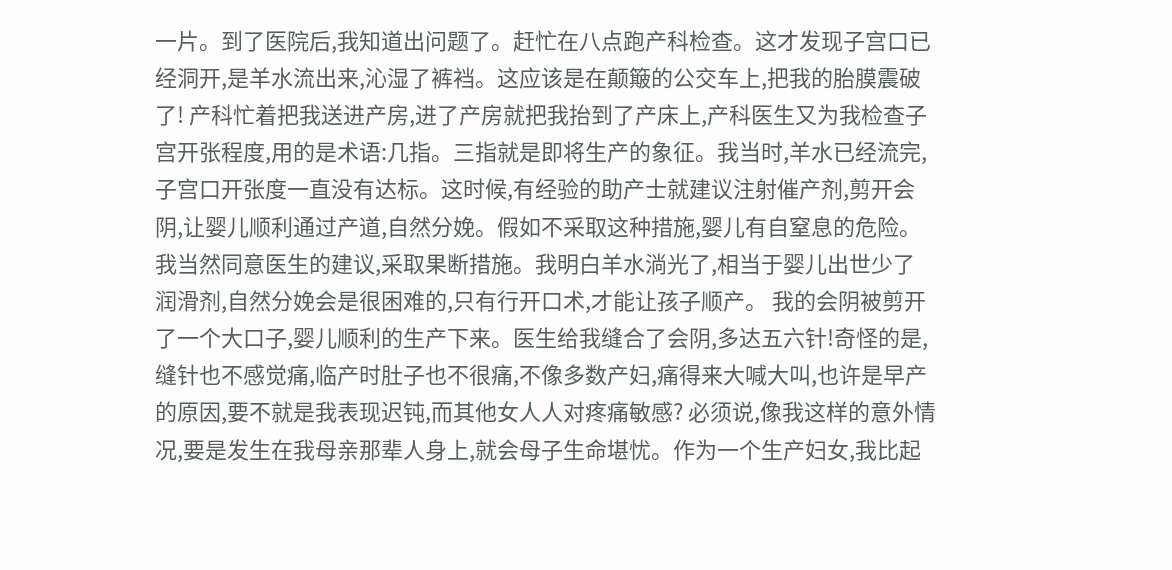一片。到了医院后,我知道出问题了。赶忙在八点跑产科检查。这才发现子宫口已经洞开,是羊水流出来,沁湿了裤裆。这应该是在颠簸的公交车上,把我的胎膜震破了! 产科忙着把我送进产房,进了产房就把我抬到了产床上,产科医生又为我检查子宫开张程度,用的是术语:几指。三指就是即将生产的象征。我当时,羊水已经流完,子宫口开张度一直没有达标。这时候,有经验的助产士就建议注射催产剂,剪开会阴,让婴儿顺利通过产道,自然分娩。假如不采取这种措施,婴儿有自窒息的危险。 我当然同意医生的建议,采取果断措施。我明白羊水淌光了,相当于婴儿出世少了润滑剂,自然分娩会是很困难的,只有行开口术,才能让孩子顺产。 我的会阴被剪开了一个大口子,婴儿顺利的生产下来。医生给我缝合了会阴,多达五六针!奇怪的是,缝针也不感觉痛,临产时肚子也不很痛,不像多数产妇,痛得来大喊大叫,也许是早产的原因,要不就是我表现迟钝,而其他女人人对疼痛敏感? 必须说,像我这样的意外情况,要是发生在我母亲那辈人身上,就会母子生命堪忧。作为一个生产妇女,我比起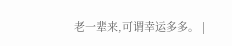老一辈来,可谓幸运多多。 |